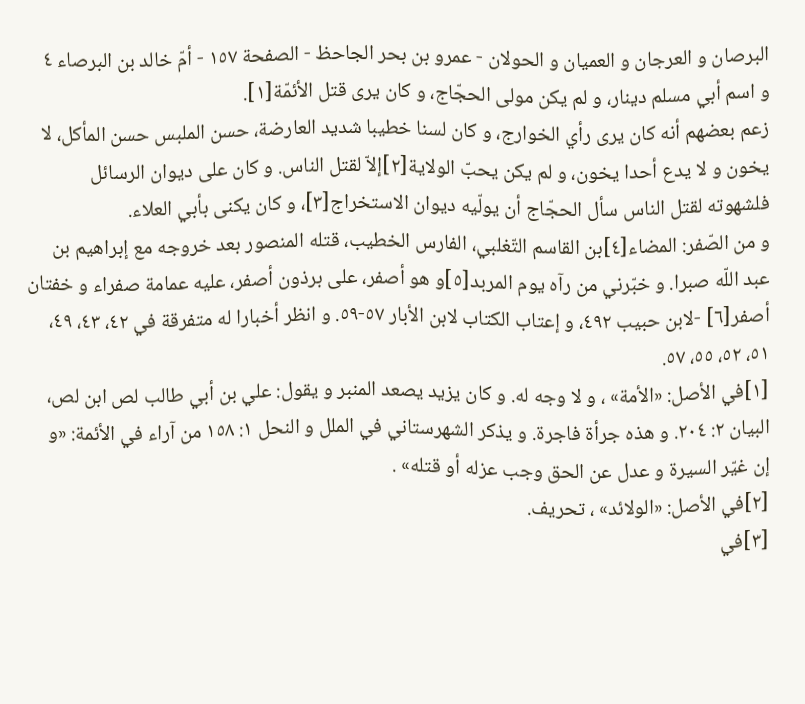البرصان و العرجان و العميان و الحولان - عمرو بن بحر الجاحظ - الصفحة ١٥٧ - أمّ خالد بن البرصاء ٤
و اسم أبي مسلم دينار، و لم يكن مولى الحجّاج، و كان يرى قتل الأئمّة[١].
زعم بعضهم أنه كان يرى رأي الخوارج، و كان لسنا خطيبا شديد العارضة، حسن الملبس حسن المأكل، لا يخون و لا يدع أحدا يخون، و لم يكن يحبّ الولاية[٢]إلاّ لقتل الناس. و كان على ديوان الرسائل فلشهوته لقتل الناس سأل الحجّاج أن يولّيه ديوان الاستخراج[٣]، و كان يكنى بأبي العلاء.
و من الصّفر: المضاء[٤]بن القاسم التّغلبي، الفارس الخطيب، قتله المنصور بعد خروجه مع إبراهيم بن عبد اللّه صبرا. و خبّرني من رآه يوم المربد[٥]و هو أصفر، على برذون أصفر، عليه عمامة صفراء و خفتان أصفر[٦] -لابن حبيب ٤٩٢، و إعتاب الكتاب لابن الأبار ٥٧-٥٩. و انظر أخبارا له متفرقة في ٤٢، ٤٣، ٤٩، ٥١، ٥٢، ٥٥، ٥٧.
[١]في الأصل: «الأمة» ، و لا وجه له. و كان يزيد يصعد المنبر و يقول: علي بن أبي طالب لص ابن لص، البيان ٢: ٢٠٤. و هذه جرأة فاجرة. و يذكر الشهرستاني في الملل و النحل ١: ١٥٨ من آراء في الأئمة: «و إن غيّر السيرة و عدل عن الحق وجب عزله أو قتله» .
[٢]في الأصل: «الولائد» ، تحريف.
[٣]في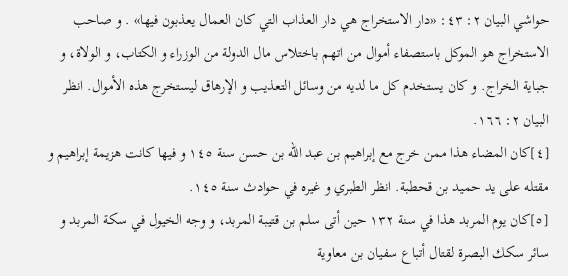حواشي البيان ٢: ٤٣: «دار الاستخراج هي دار العذاب التي كان العمال يعذبون فيها» . و صاحب الاستخراج هو الموكل باستصفاء أموال من اتهم باختلاس مال الدولة من الوزراء و الكتاب، و الولاة، و جباية الخراج. و كان يستخدم كل ما لديه من وسائل التعذيب و الإرهاق ليستخرج هذه الأموال. انظر البيان ٢: ١٦٦.
[٤]كان المضاء هذا ممن خرج مع إبراهيم بن عبد اللّه بن حسن سنة ١٤٥ و فيها كانت هزيمة إبراهيم و مقتله على يد حميد بن قحطبة. انظر الطبري و غيره في حوادث سنة ١٤٥.
[٥]كان يوم المربد هذا في سنة ١٣٢ حين أتى سلم بن قتيبة المربد، و وجه الخيول في سكة المربد و سائر سكك البصرة لقتال أتباع سفيان بن معاوية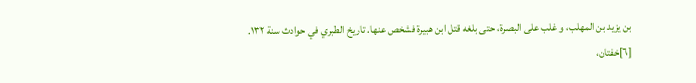بن يزيد بن المهلب، و غلب على البصرة، حتى بلغه قتل ابن هبيرة فشخص عنها. تاريخ الطبري في حوادث سنة ١٣٢.
[٦]خفتان،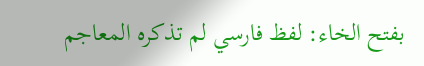بفتح الخاء: لفظ فارسي لم تذكره المعاجم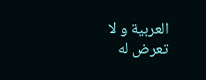العربية و لا تعرض له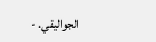الجواليقي. -